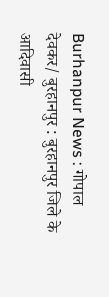Burhanpur News : गोपाल देवकर/ बुरहानपुर : बुरहानपुर जिले के आदिवासी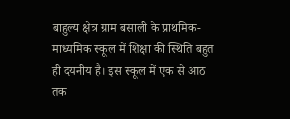बाहुल्य क्षेत्र ग्राम बसाली के प्राथमिक-माध्यमिक स्कूल में शिक्षा की स्थिति बहुत ही दयनीय है। इस स्कूल में एक से आठ तक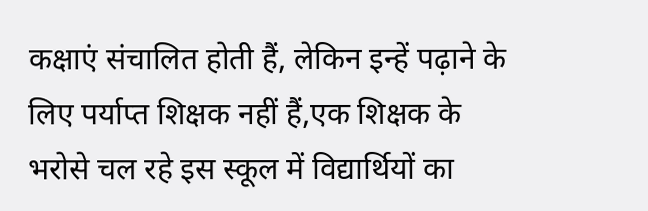कक्षाएं संचालित होती हैं, लेकिन इन्हें पढ़ाने के लिए पर्याप्त शिक्षक नहीं हैं,एक शिक्षक के भरोसे चल रहे इस स्कूल में विद्यार्थियों का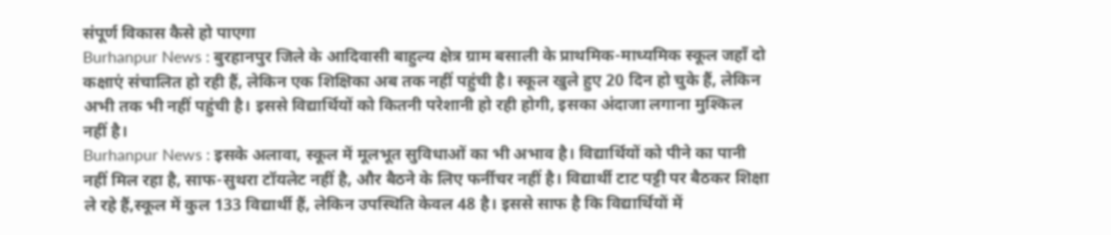संपूर्ण विकास कैसे हो पाएगा
Burhanpur News : बुरहानपुर जिले के आदिवासी बाहुल्य क्षेत्र ग्राम बसाली के प्राथमिक-माध्यमिक स्कूल जहाँ दो कक्षाएं संचालित हो रही हैं, लेकिन एक शिक्षिका अब तक नहीं पहुंची है। स्कूल खुले हुए 20 दिन हो चुके हैं, लेकिन अभी तक भी नहीं पहुंची है। इससे विद्यार्थियों को कितनी परेशानी हो रही होगी, इसका अंदाजा लगाना मुश्किल नहीं है।
Burhanpur News : इसके अलावा, स्कूल में मूलभूत सुविधाओं का भी अभाव है। विद्यार्थियों को पीने का पानी नहीं मिल रहा है, साफ-सुथरा टॉयलेट नहीं है, और बैठने के लिए फर्नीचर नहीं है। विद्यार्थी टाट पट्टी पर बैठकर शिक्षा ले रहे हैं,स्कूल में कुल 133 विद्यार्थी हैं, लेकिन उपस्थिति केवल 48 है। इससे साफ है कि विद्यार्थियों में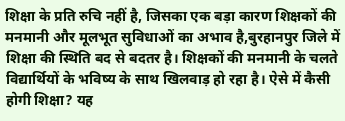शिक्षा के प्रति रुचि नहीं है, जिसका एक बड़ा कारण शिक्षकों की मनमानी और मूलभूत सुविधाओं का अभाव है,बुरहानपुर जिले में शिक्षा की स्थिति बद से बदतर है। शिक्षकों की मनमानी के चलते विद्यार्थियों के भविष्य के साथ खिलवाड़ हो रहा है। ऐसे में कैसी होगी शिक्षा? यह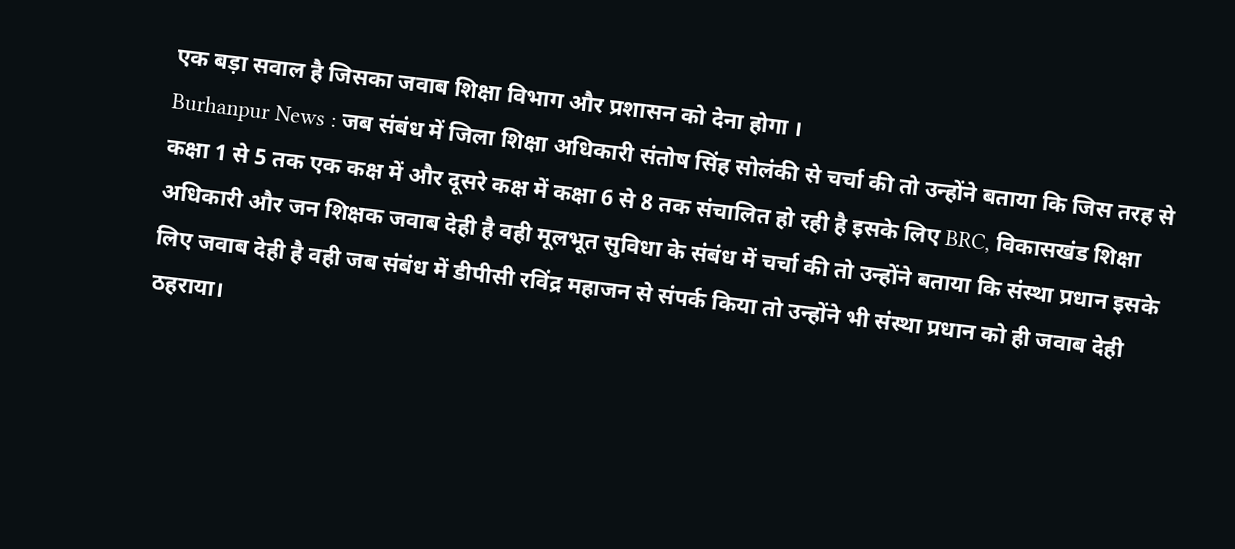एक बड़ा सवाल है जिसका जवाब शिक्षा विभाग और प्रशासन को देना होगा ।
Burhanpur News : जब संबंध में जिला शिक्षा अधिकारी संतोष सिंह सोलंकी से चर्चा की तो उन्होंने बताया कि जिस तरह से कक्षा 1 से 5 तक एक कक्ष में और दूसरे कक्ष में कक्षा 6 से 8 तक संचालित हो रही है इसके लिए BRC, विकासखंड शिक्षा अधिकारी और जन शिक्षक जवाब देही है वही मूलभूत सुविधा के संबंध में चर्चा की तो उन्होंने बताया कि संस्था प्रधान इसके लिए जवाब देही है वही जब संबंध में डीपीसी रविंद्र महाजन से संपर्क किया तो उन्होंने भी संस्था प्रधान को ही जवाब देही ठहराया।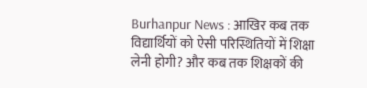Burhanpur News : आखिर कब तक विद्यार्थियों को ऐसी परिस्थितियों में शिक्षा लेनी होगी? और कब तक शिक्षकों की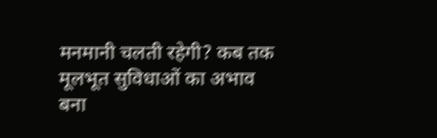मनमानी चलती रहेगी? कब तक मूलभूत सुविधाओं का अभाव बना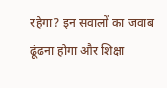रहेगा? इन सवालों का जवाब ढूंढना होगा और शिक्षा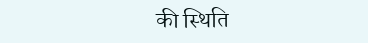की स्थिति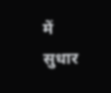में सुधार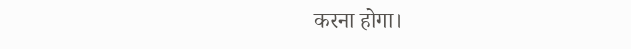करना होगा।